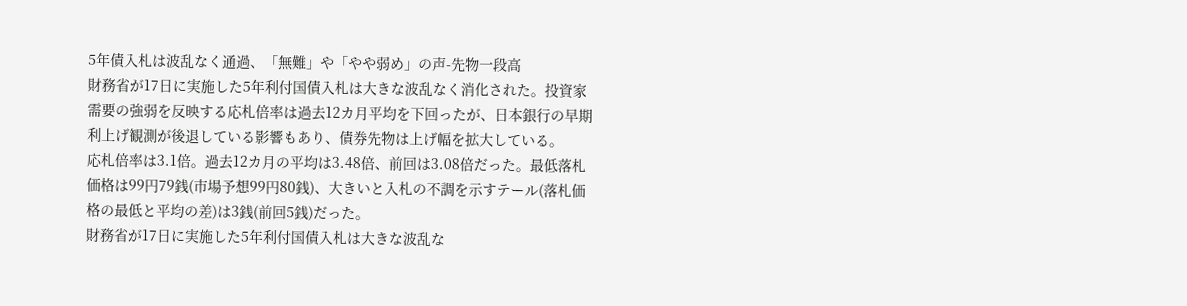5年債入札は波乱なく通過、「無難」や「やや弱め」の声-先物一段高
財務省が17日に実施した5年利付国債入札は大きな波乱なく消化された。投資家需要の強弱を反映する応札倍率は過去12カ月平均を下回ったが、日本銀行の早期利上げ観測が後退している影響もあり、債券先物は上げ幅を拡大している。
応札倍率は3.1倍。過去12カ月の平均は3.48倍、前回は3.08倍だった。最低落札価格は99円79銭(市場予想99円80銭)、大きいと入札の不調を示すテール(落札価格の最低と平均の差)は3銭(前回5銭)だった。
財務省が17日に実施した5年利付国債入札は大きな波乱な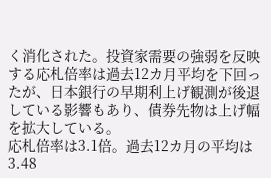く消化された。投資家需要の強弱を反映する応札倍率は過去12カ月平均を下回ったが、日本銀行の早期利上げ観測が後退している影響もあり、債券先物は上げ幅を拡大している。
応札倍率は3.1倍。過去12カ月の平均は3.48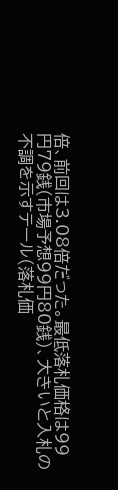倍、前回は3.08倍だった。最低落札価格は99円79銭(市場予想99円80銭)、大きいと入札の不調を示すテール(落札価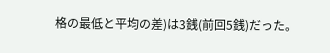格の最低と平均の差)は3銭(前回5銭)だった。